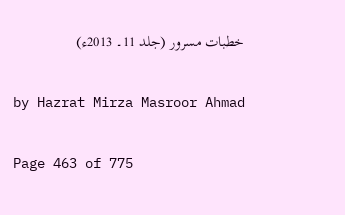خطبات مسرور (جلد 11۔ 2013ء)

by Hazrat Mirza Masroor Ahmad

Page 463 of 775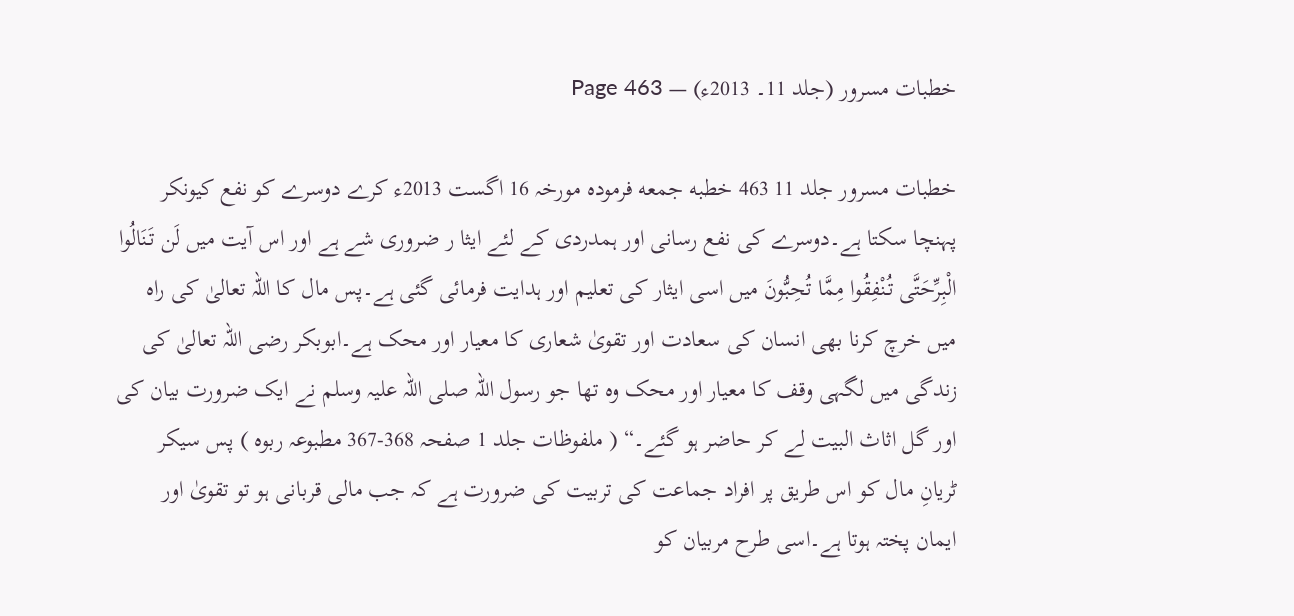خطبات مسرور (جلد 11۔ 2013ء) — Page 463

خطبات مسرور جلد 11 463 خطبه جمعه فرمودہ مورخہ 16 اگست 2013ء کرے دوسرے کو نفع کیونکر پہنچا سکتا ہے۔دوسرے کی نفع رسانی اور ہمدردی کے لئے ایثا ر ضروری شے ہے اور اس آیت میں لَن تَنَالُوا الْبِرِّحَتَّى تُنْفِقُوا مِمَّا تُحِبُّونَ میں اسی ایثار کی تعلیم اور ہدایت فرمائی گئی ہے۔پس مال کا اللہ تعالیٰ کی راہ میں خرچ کرنا بھی انسان کی سعادت اور تقویٰ شعاری کا معیار اور محک ہے۔ابوبکر رضی اللہ تعالیٰ کی زندگی میں لگہی وقف کا معیار اور محک وہ تھا جو رسول اللہ صلی اللہ علیہ وسلم نے ایک ضرورت بیان کی اور گل اثاث البيت لے کر حاضر ہو گئے۔“ ( ملفوظات جلد 1 صفحہ 368-367 مطبوعہ ربوہ ) پس سیکر ٹریانِ مال کو اس طریق پر افراد جماعت کی تربیت کی ضرورت ہے کہ جب مالی قربانی ہو تو تقویٰ اور ایمان پختہ ہوتا ہے۔اسی طرح مربیان کو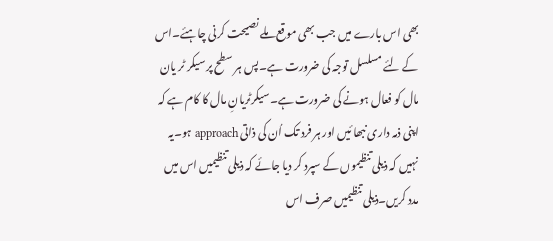بھی اس بارے میں جب بھی موقع ملے نصیحت کرنی چاہئے۔اس کے لئے مسلسل توجہ کی ضرورت ہے۔پس ہر سطح پر سیکر ٹر یان مال کو فعال ہونے کی ضرورت ہے۔سیکرٹریانِ مال کا کام ہے کہ اپنی ذمہ داری نبھا ئیں اور ہر فرد تک اُن کی ذاتی approach ہو۔یہ نہیں کہ ذیلی تنظیموں کے سپرد کر دیا جائے کہ ذیلی تنظیمیں اس میں مدد کریں۔ذیلی تنظیمیں صرف اس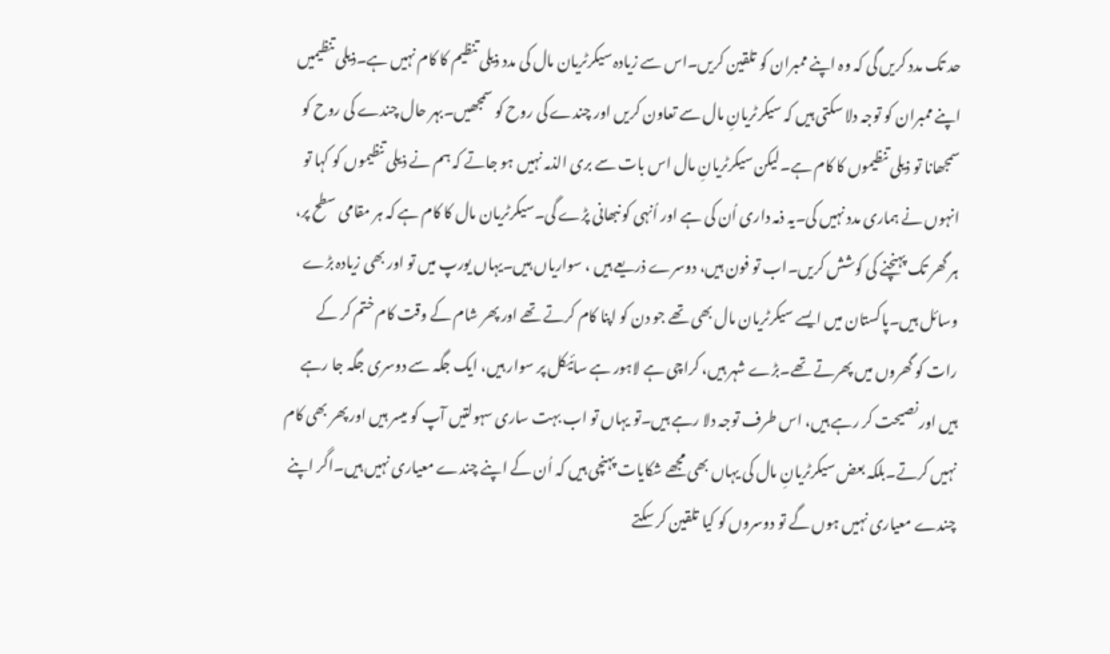حد تک مدد کریں گی کہ وہ اپنے ممبران کو تلقین کریں۔اس سے زیادہ سیکرٹریان مال کی مدد ذیلی تنظیم کا کام نہیں ہے۔ذیلی تنظیمیں اپنے ممبران کو توجہ دلا سکتی ہیں کہ سیکرٹریانِ مال سے تعاون کریں اور چندے کی روح کو سمجھیں۔بہر حال چندے کی روح کو سمجھانا تو ذیلی تنظیموں کا کام ہے۔لیکن سیکرٹریانِ مال اس بات سے بری الذمہ نہیں ہو جاتے کہ ہم نے ذیلی تنظیموں کو کہا تو انہوں نے ہماری مدد نہیں کی۔یہ ذمہ داری اُن کی ہے اور اُنہی کو نبھانی پڑے گی۔سیکرٹریان مال کا کام ہے کہ ہر مقامی سطح پر، ہر گھر تک پہنچنے کی کوشش کریں۔اب تو فون ہیں، دوسرے ذریعے ہیں ، سواریاں ہیں۔یہاں یورپ میں تو اور بھی زیادہ بڑے وسائل ہیں۔پاکستان میں ایسے سیکرٹریان مال بھی تھے جو دن کو اپنا کام کرتے تھے اور پھر شام کے وقت کام ختم کر کے رات کو گھروں میں پھرتے تھے۔بڑے شہر ہیں، کراچی ہے لاہور ہے سائیکل پر سوار ہیں، ایک جگہ سے دوسری جگہ جا رہے ہیں اور نصیحت کر رہے ہیں، اس طرف توجہ دلا رہے ہیں۔تو یہاں تو اب بہت ساری سہولتیں آپ کو میسر ہیں اور پھر بھی کام نہیں کرتے۔بلکہ بعض سیکرٹریانِ مال کی یہاں بھی مجھے شکایات پہنچی ہیں کہ اُن کے اپنے چندے معیاری نہیں ہیں۔اگر اپنے چندے معیاری نہیں ہوں گے تو دوسروں کو کیا تلقین کر سکتے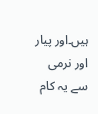ہیں۔اور پیار اور نرمی سے یہ کام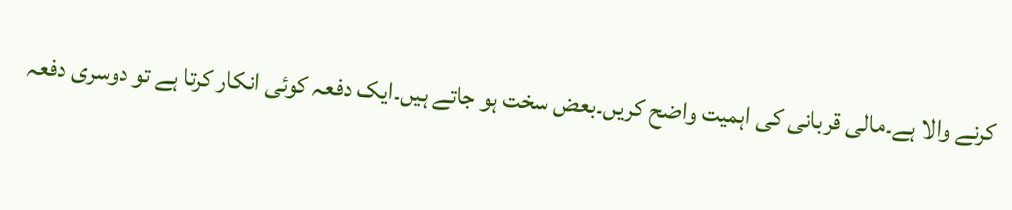کرنے والا ہے۔مالی قربانی کی اہمیت واضح کریں۔بعض سخت ہو جاتے ہیں۔ایک دفعہ کوئی انکار کرتا ہے تو دوسری دفعہ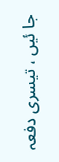جا ئیں ، تیسری دفعہ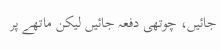جائیں، چوتھی دفعہ جائیں لیکن ماتھے پر